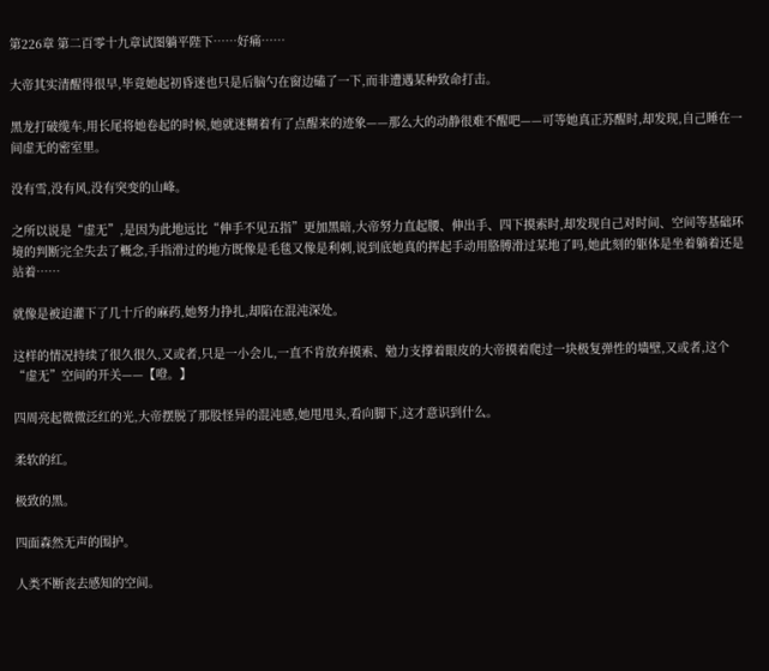第226章 第二百零十九章试图躺平陛下……好痛……

大帝其实清醒得很早,毕竟她起初昏迷也只是后脑勺在窗边磕了一下,而非遭遇某种致命打击。

黑龙打破缆车,用长尾将她卷起的时候,她就迷糊着有了点醒来的迹象——那么大的动静很难不醒吧——可等她真正苏醒时,却发现,自己睡在一间虚无的密室里。

没有雪,没有风,没有突变的山峰。

之所以说是“虚无”,是因为此地远比“伸手不见五指”更加黑暗,大帝努力直起腰、伸出手、四下摸索时,却发现自己对时间、空间等基础环境的判断完全失去了概念,手指滑过的地方既像是毛毯又像是利刺,说到底她真的挥起手动用胳膊滑过某地了吗,她此刻的躯体是坐着躺着还是站着……

就像是被迫灌下了几十斤的麻药,她努力挣扎,却陷在混沌深处。

这样的情况持续了很久很久,又或者,只是一小会儿,一直不肯放弃摸索、勉力支撑着眼皮的大帝摸着爬过一块极复弹性的墙壁,又或者,这个“虚无”空间的开关——【噔。】

四周亮起微微泛红的光,大帝摆脱了那股怪异的混沌感,她甩甩头,看向脚下,这才意识到什么。

柔软的红。

极致的黑。

四面森然无声的围护。

人类不断丧去感知的空间。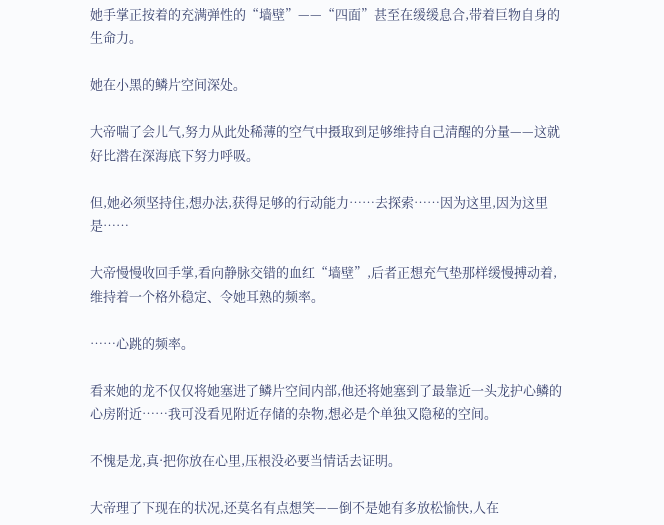她手掌正按着的充满弹性的“墙壁”——“四面”甚至在缓缓息合,带着巨物自身的生命力。

她在小黑的鳞片空间深处。

大帝喘了会儿气,努力从此处稀薄的空气中摄取到足够维持自己清醒的分量——这就好比潜在深海底下努力呼吸。

但,她必须坚持住,想办法,获得足够的行动能力……去探索……因为这里,因为这里是……

大帝慢慢收回手掌,看向静脉交错的血红“墙壁”,后者正想充气垫那样缓慢搏动着,维持着一个格外稳定、令她耳熟的频率。

……心跳的频率。

看来她的龙不仅仅将她塞进了鳞片空间内部,他还将她塞到了最靠近一头龙护心鳞的心房附近……我可没看见附近存储的杂物,想必是个单独又隐秘的空间。

不愧是龙,真·把你放在心里,压根没必要当情话去证明。

大帝理了下现在的状况,还莫名有点想笑——倒不是她有多放松愉快,人在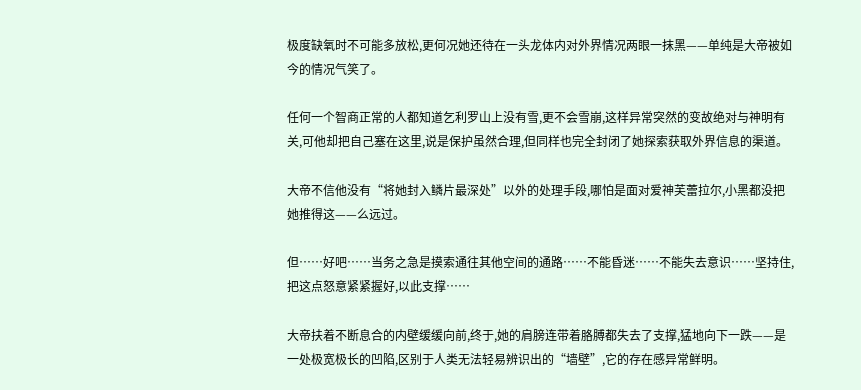极度缺氧时不可能多放松,更何况她还待在一头龙体内对外界情况两眼一抹黑——单纯是大帝被如今的情况气笑了。

任何一个智商正常的人都知道乞利罗山上没有雪,更不会雪崩,这样异常突然的变故绝对与神明有关,可他却把自己塞在这里,说是保护虽然合理,但同样也完全封闭了她探索获取外界信息的渠道。

大帝不信他没有“将她封入鳞片最深处”以外的处理手段,哪怕是面对爱神芙蕾拉尔,小黑都没把她推得这——么远过。

但……好吧……当务之急是摸索通往其他空间的通路……不能昏迷……不能失去意识……坚持住,把这点怒意紧紧握好,以此支撑……

大帝扶着不断息合的内壁缓缓向前,终于,她的肩膀连带着胳膊都失去了支撑,猛地向下一跌——是一处极宽极长的凹陷,区别于人类无法轻易辨识出的“墙壁”,它的存在感异常鲜明。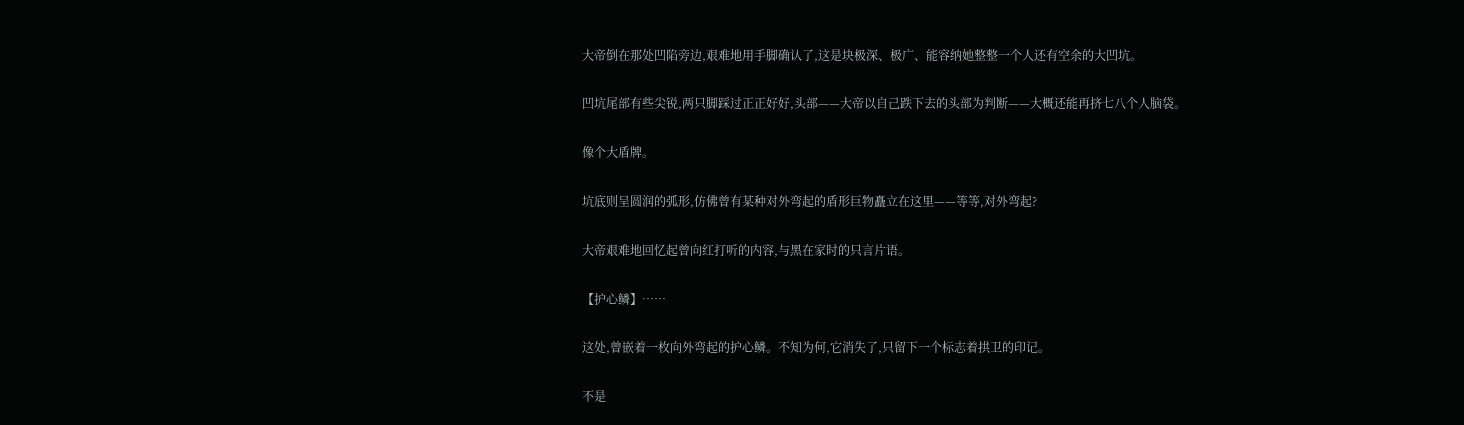大帝倒在那处凹陷旁边,艰难地用手脚确认了,这是块极深、极广、能容纳她整整一个人还有空余的大凹坑。

凹坑尾部有些尖锐,两只脚踩过正正好好,头部——大帝以自己跌下去的头部为判断——大概还能再挤七八个人脑袋。

像个大盾牌。

坑底则呈圆润的弧形,仿佛曾有某种对外弯起的盾形巨物矗立在这里——等等,对外弯起?

大帝艰难地回忆起曾向红打听的内容,与黑在家时的只言片语。

【护心鳞】……

这处,曾嵌着一枚向外弯起的护心鳞。不知为何,它消失了,只留下一个标志着拱卫的印记。

不是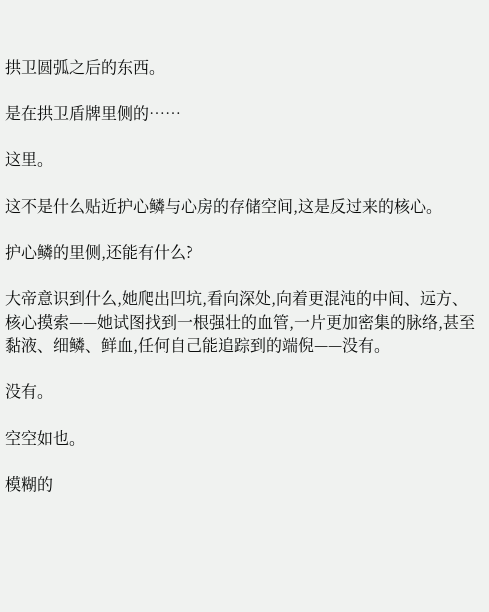拱卫圆弧之后的东西。

是在拱卫盾牌里侧的……

这里。

这不是什么贴近护心鳞与心房的存储空间,这是反过来的核心。

护心鳞的里侧,还能有什么?

大帝意识到什么,她爬出凹坑,看向深处,向着更混沌的中间、远方、核心摸索——她试图找到一根强壮的血管,一片更加密集的脉络,甚至黏液、细鳞、鲜血,任何自己能追踪到的端倪——没有。

没有。

空空如也。

模糊的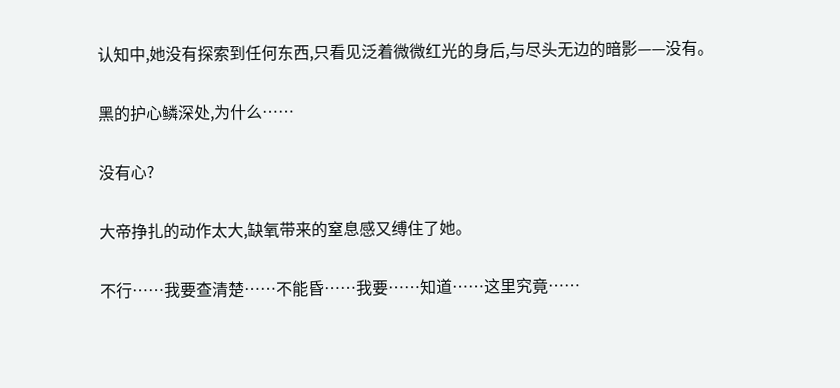认知中,她没有探索到任何东西,只看见泛着微微红光的身后,与尽头无边的暗影——没有。

黑的护心鳞深处,为什么……

没有心?

大帝挣扎的动作太大,缺氧带来的窒息感又缚住了她。

不行……我要查清楚……不能昏……我要……知道……这里究竟……